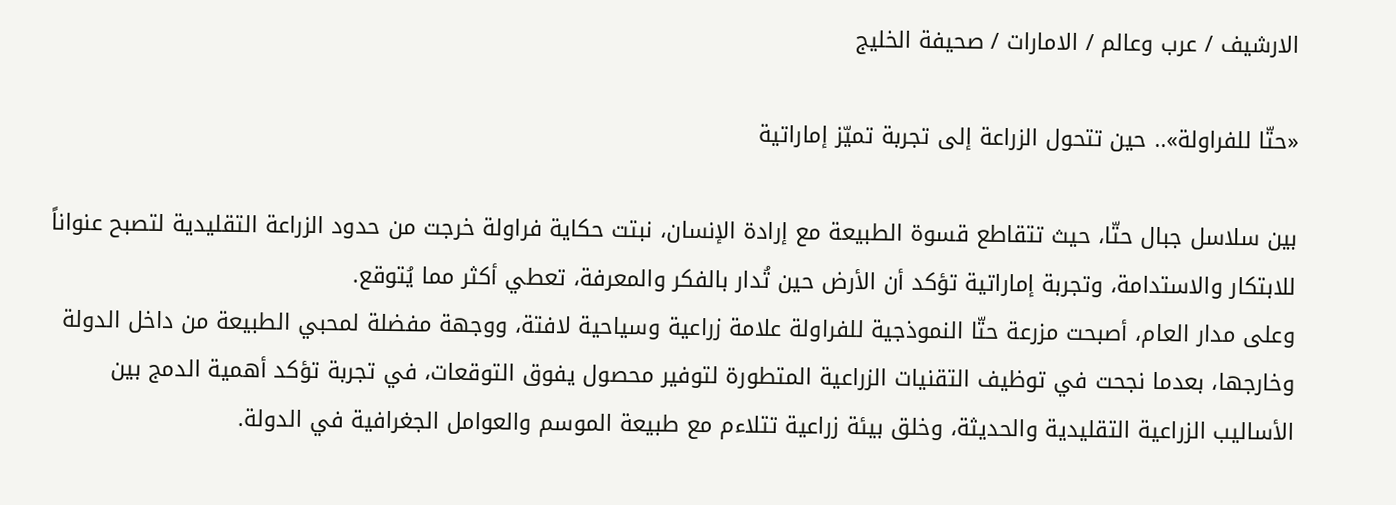الارشيف / عرب وعالم / الامارات / صحيفة الخليج

«حتّا للفراولة».. حين تتحول الزراعة إلى تجربة تميّز إماراتية

بين سلاسل جبال حتّا، حيث تتقاطع قسوة الطبيعة مع إرادة الإنسان، نبتت حكاية فراولة خرجت من حدود الزراعة التقليدية لتصبح عنواناً للابتكار والاستدامة، وتجربة إماراتية تؤكد أن الأرض حين تُدار بالفكر والمعرفة، تعطي أكثر مما يُتوقع.
وعلى مدار العام، أصبحت مزرعة حتّا النموذجية للفراولة علامة زراعية وسياحية لافتة، ووجهة مفضلة لمحبي الطبيعة من داخل الدولة وخارجها، بعدما نجحت في توظيف التقنيات الزراعية المتطورة لتوفير محصول يفوق التوقعات، في تجربة تؤكد أهمية الدمج بين الأساليب الزراعية التقليدية والحديثة، وخلق بيئة زراعية تتلاءم مع طبيعة الموسم والعوامل الجغرافية في الدولة.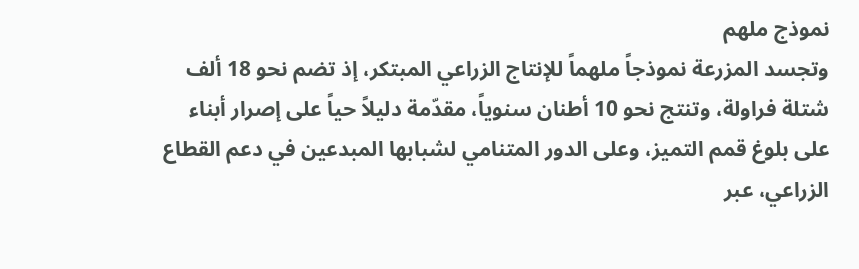نموذج ملهم
وتجسد المزرعة نموذجاً ملهماً للإنتاج الزراعي المبتكر، إذ تضم نحو 18 ألف شتلة فراولة، وتنتج نحو 10 أطنان سنوياً، مقدّمة دليلاً حياً على إصرار أبناء على بلوغ قمم التميز، وعلى الدور المتنامي لشبابها المبدعين في دعم القطاع الزراعي، عبر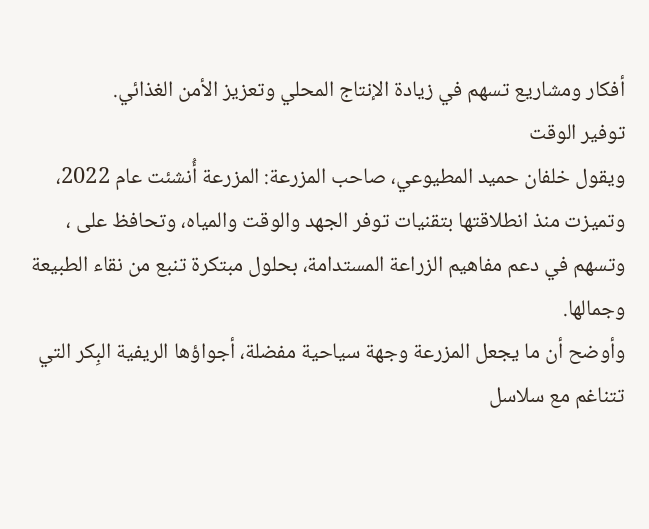أفكار ومشاريع تسهم في زيادة الإنتاج المحلي وتعزيز الأمن الغذائي.
توفير الوقت
ويقول خلفان حميد المطيوعي، صاحب المزرعة: المزرعة أُنشئت عام 2022، وتميزت منذ انطلاقتها بتقنيات توفر الجهد والوقت والمياه، وتحافظ على ، وتسهم في دعم مفاهيم الزراعة المستدامة، بحلول مبتكرة تنبع من نقاء الطبيعة وجمالها.
وأوضح أن ما يجعل المزرعة وجهة سياحية مفضلة، أجواؤها الريفية البِكر التي تتناغم مع سلاسل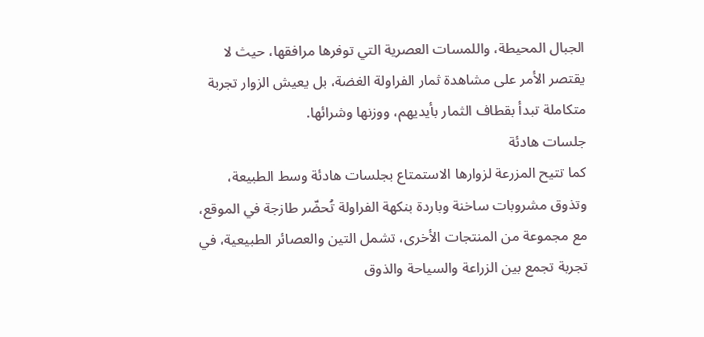الجبال المحيطة، واللمسات العصرية التي توفرها مرافقها، حيث لا يقتصر الأمر على مشاهدة ثمار الفراولة الغضة، بل يعيش الزوار تجربة متكاملة تبدأ بقطاف الثمار بأيديهم، ووزنها وشرائها.
جلسات هادئة
كما تتيح المزرعة لزوارها الاستمتاع بجلسات هادئة وسط الطبيعة، وتذوق مشروبات ساخنة وباردة بنكهة الفراولة تُحضّر طازجة في الموقع، مع مجموعة من المنتجات الأخرى، تشمل التين والعصائر الطبيعية، في تجربة تجمع بين الزراعة والسياحة والذوق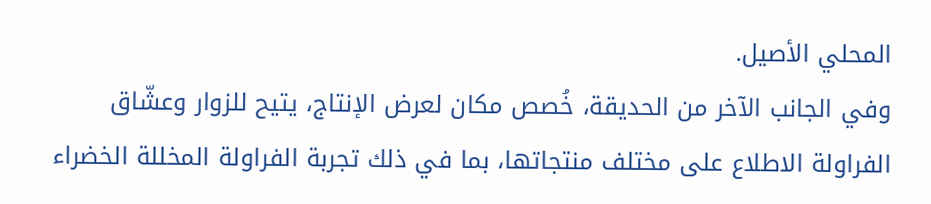المحلي الأصيل.
وفي الجانب الآخر من الحديقة، خُصص مكان لعرض الإنتاج، يتيح للزوار وعشّاق الفراولة الاطلاع على مختلف منتجاتها، بما في ذلك تجربة الفراولة المخللة الخضراء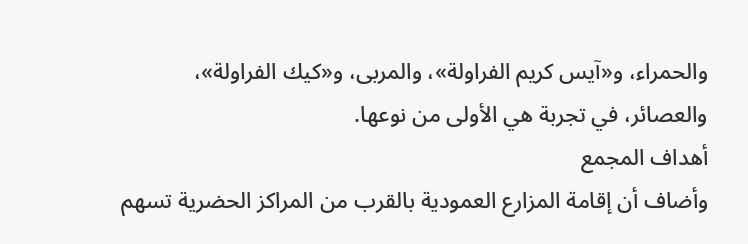والحمراء، و«آيس كريم الفراولة»، والمربى، و«كيك الفراولة»، والعصائر، في تجربة هي الأولى من نوعها.
أهداف المجمع
وأضاف أن إقامة المزارع العمودية بالقرب من المراكز الحضرية تسهم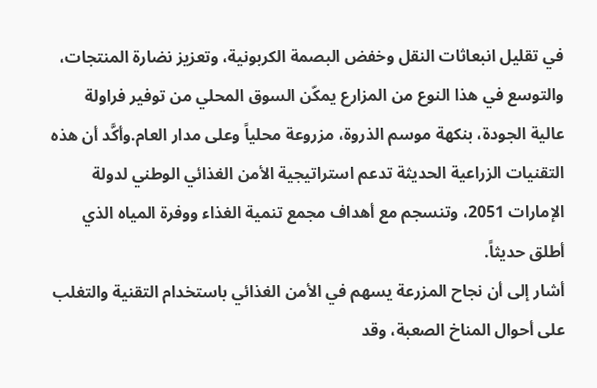في تقليل انبعاثات النقل وخفض البصمة الكربونية، وتعزيز نضارة المنتجات، والتوسع في هذا النوع من المزارع يمكّن السوق المحلي من توفير فراولة عالية الجودة، بنكهة موسم الذروة، مزروعة محلياً وعلى مدار العام.وأكَّد أن هذه التقنيات الزراعية الحديثة تدعم استراتيجية الأمن الغذائي الوطني لدولة الإمارات 2051، وتنسجم مع أهداف مجمع تنمية الغذاء ووفرة المياه الذي أطلق حديثاً.
أشار إلى أن نجاح المزرعة يسهم في الأمن الغذائي باستخدام التقنية والتغلب على أحوال المناخ الصعبة، وقد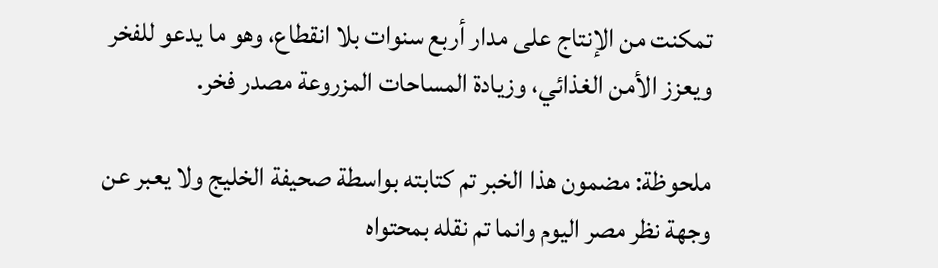تمكنت من الإنتاج على مدار أربع سنوات بلا انقطاع، وهو ما يدعو للفخر ويعزز الأمن الغذائي، وزيادة المساحات المزروعة مصدر فخر.

ملحوظة: مضمون هذا الخبر تم كتابته بواسطة صحيفة الخليج ولا يعبر عن وجهة نظر مصر اليوم وانما تم نقله بمحتواه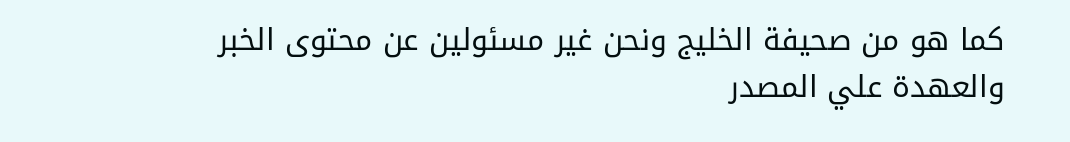كما هو من صحيفة الخليج ونحن غير مسئولين عن محتوى الخبر والعهدة علي المصدر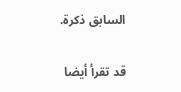السابق ذكرة.

قد تقرأ أيضا